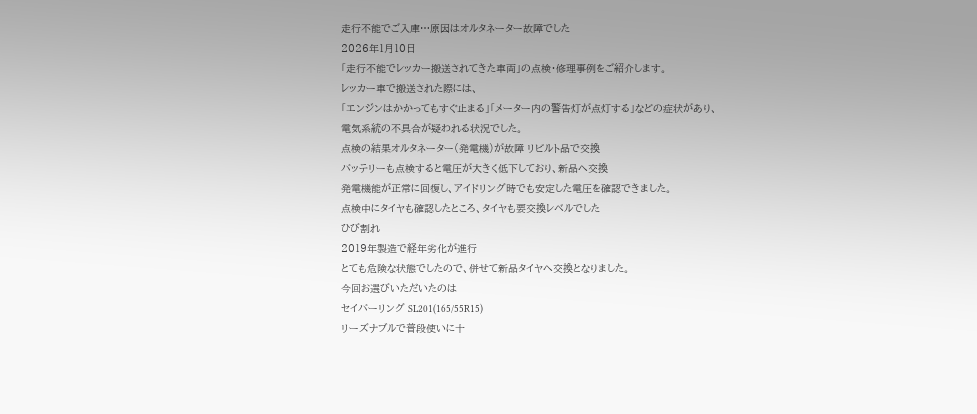走行不能でご入庫…原因はオルタネーター故障でした
2026年1月10日
「走行不能でレッカー搬送されてきた車両」の点検・修理事例をご紹介します。
レッカー車で搬送された際には、
「エンジンはかかってもすぐ止まる」「メーター内の警告灯が点灯する」などの症状があり、
電気系統の不具合が疑われる状況でした。
点検の結果オルタネーター(発電機)が故障 リビルト品で交換
バッテリーも点検すると電圧が大きく低下しており、新品へ交換
発電機能が正常に回復し、アイドリング時でも安定した電圧を確認できました。
点検中にタイヤも確認したところ、タイヤも要交換レベルでした
ひび割れ
2019年製造で経年劣化が進行
とても危険な状態でしたので、併せて新品タイヤへ交換となりました。
今回お選びいただいたのは
セイバーリング SL201(165/55R15)
リーズナブルで普段使いに十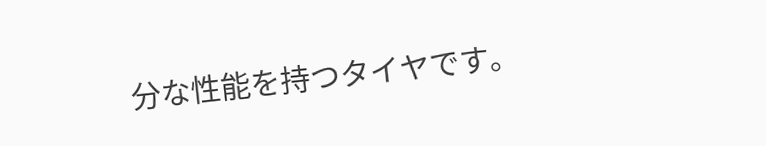分な性能を持つタイヤです。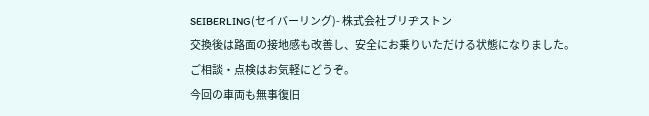SEIBERLING(セイバーリング)- 株式会社ブリヂストン
交換後は路面の接地感も改善し、安全にお乗りいただける状態になりました。
ご相談・点検はお気軽にどうぞ。
今回の車両も無事復旧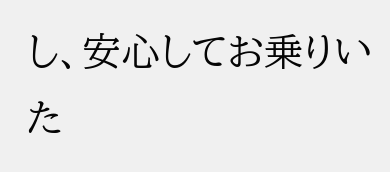し、安心してお乗りいた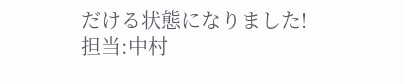だける状態になりました!
担当:中村